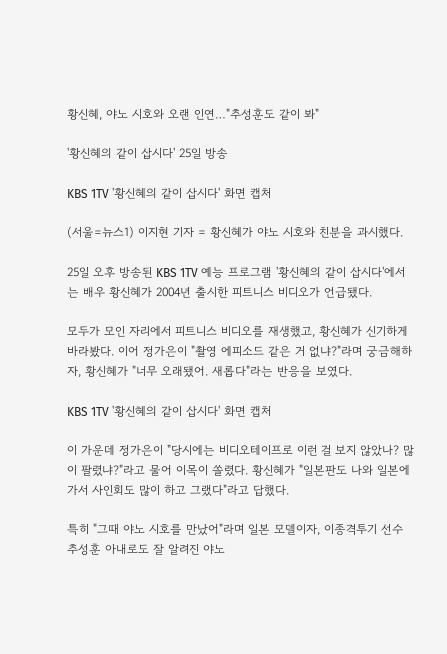황신혜, 야노 시호와 오랜 인연…"추성훈도 같이 봐"

'황신혜의 같이 삽시다' 25일 방송

KBS 1TV '황신혜의 같이 삽시다' 화면 캡처

(서울=뉴스1) 이지현 기자 = 황신혜가 야노 시호와 친분을 과시했다.

25일 오후 방송된 KBS 1TV 예능 프로그램 '황신혜의 같이 삽시다'에서는 배우 황신혜가 2004년 출시한 피트니스 비디오가 언급됐다.

모두가 모인 자리에서 피트니스 비디오를 재생했고, 황신혜가 신기하게 바라봤다. 이어 정가은이 "촬영 에피소드 같은 거 없냐?"라며 궁금해하자, 황신혜가 "너무 오래됐어. 새롭다"라는 반응을 보였다.

KBS 1TV '황신혜의 같이 삽시다' 화면 캡처

이 가운데 정가은이 "당시에는 비디오테이프로 이런 걸 보지 않았나? 많이 팔렸냐?"라고 물어 이목이 쏠렸다. 황신혜가 "일본판도 나와 일본에 가서 사인회도 많이 하고 그랬다"라고 답했다.

특히 "그때 야노 시호를 만났어"라며 일본 모델이자, 이종격투기 선수 추성훈 아내로도 잘 알려진 야노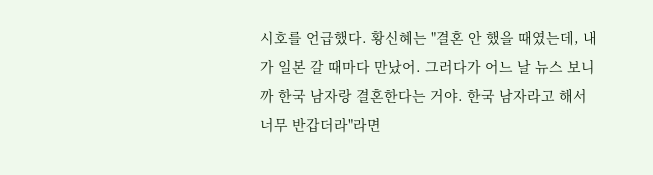시호를 언급했다. 황신혜는 "결혼 안 했을 때였는데, 내가 일본 갈 때마다 만났어. 그러다가 어느 날 뉴스 보니까 한국 남자랑 결혼한다는 거야. 한국 남자라고 해서 너무 반갑더라"라면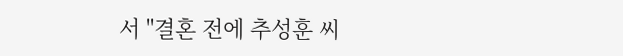서 "결혼 전에 추성훈 씨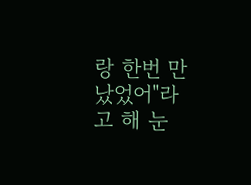랑 한번 만났었어"라고 해 눈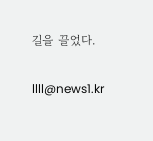길을 끌었다.

llll@news1.kr